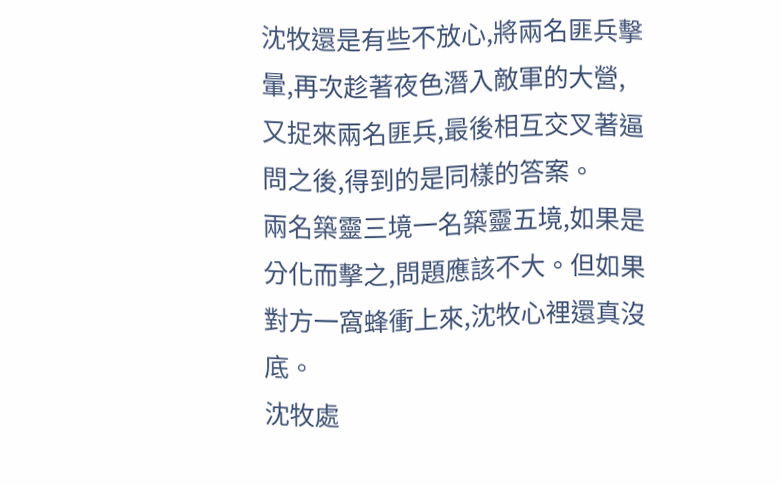沈牧還是有些不放心,將兩名匪兵擊暈,再次趁著夜色潛入敵軍的大營,又捉來兩名匪兵,最後相互交叉著逼問之後,得到的是同樣的答案。
兩名築靈三境一名築靈五境,如果是分化而擊之,問題應該不大。但如果對方一窩蜂衝上來,沈牧心裡還真沒底。
沈牧處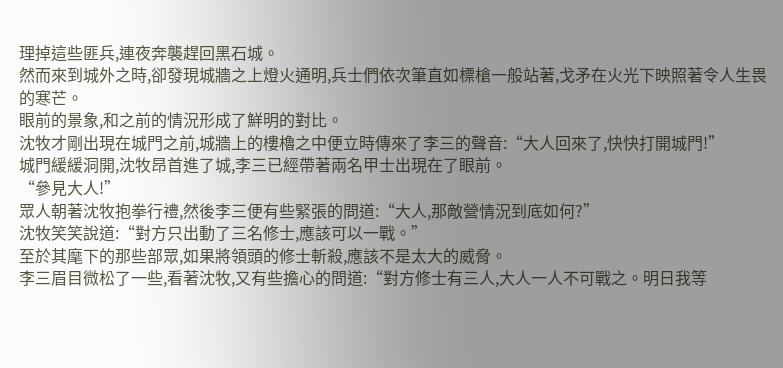理掉這些匪兵,連夜奔襲趕回黑石城。
然而來到城外之時,卻發現城牆之上燈火通明,兵士們依次筆直如標槍一般站著,戈矛在火光下映照著令人生畏的寒芒。
眼前的景象,和之前的情況形成了鮮明的對比。
沈牧才剛出現在城門之前,城牆上的樓櫓之中便立時傳來了李三的聲音:“大人回來了,快快打開城門!”
城門緩緩洞開,沈牧昂首進了城,李三已經帶著兩名甲士出現在了眼前。
“參見大人!”
眾人朝著沈牧抱拳行禮,然後李三便有些緊張的問道:“大人,那敵營情況到底如何?”
沈牧笑笑說道:“對方只出動了三名修士,應該可以一戰。”
至於其麾下的那些部眾,如果將領頭的修士斬殺,應該不是太大的威脅。
李三眉目微松了一些,看著沈牧,又有些擔心的問道:“對方修士有三人,大人一人不可戰之。明日我等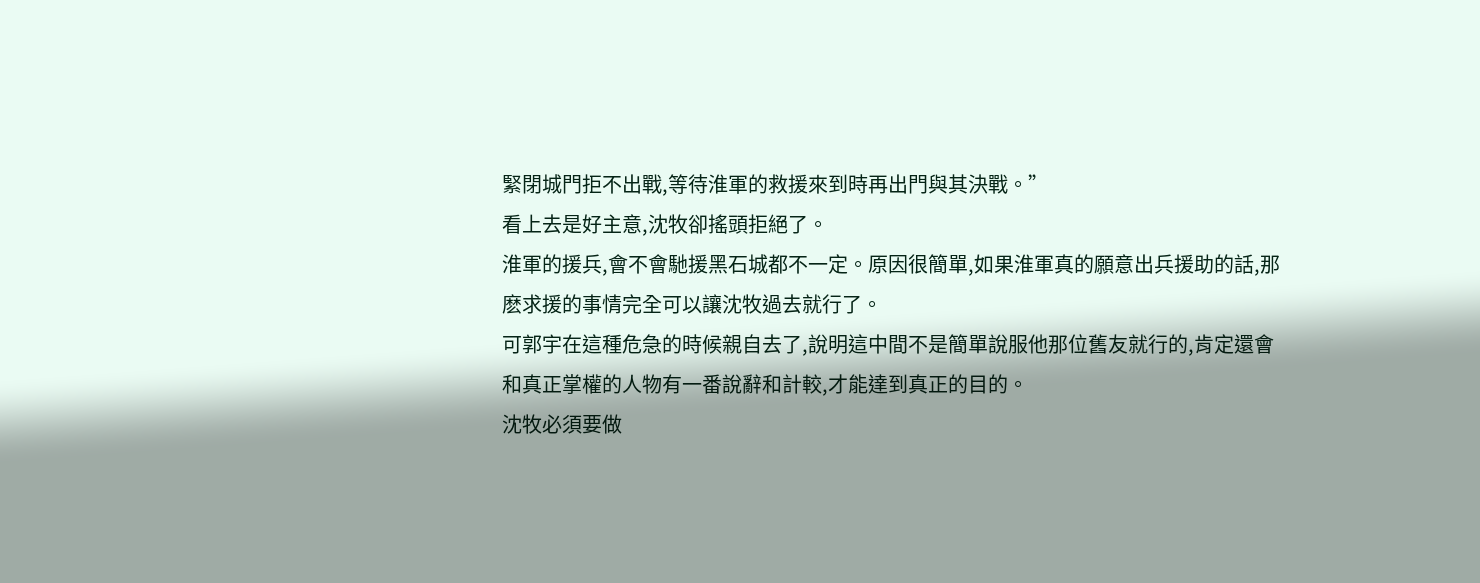緊閉城門拒不出戰,等待淮軍的救援來到時再出門與其決戰。”
看上去是好主意,沈牧卻搖頭拒絕了。
淮軍的援兵,會不會馳援黑石城都不一定。原因很簡單,如果淮軍真的願意出兵援助的話,那麽求援的事情完全可以讓沈牧過去就行了。
可郭宇在這種危急的時候親自去了,說明這中間不是簡單說服他那位舊友就行的,肯定還會和真正掌權的人物有一番說辭和計較,才能達到真正的目的。
沈牧必須要做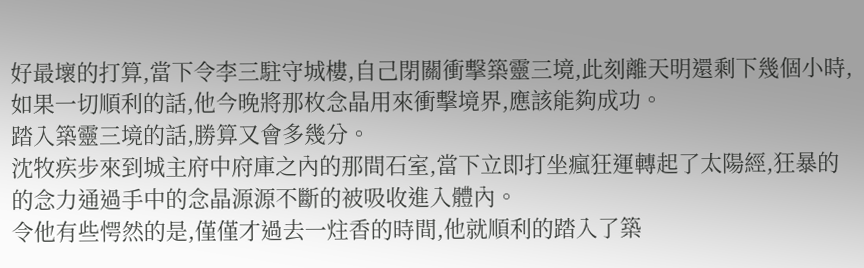好最壞的打算,當下令李三駐守城樓,自己閉關衝擊築靈三境,此刻離天明還剩下幾個小時,如果一切順利的話,他今晚將那枚念晶用來衝擊境界,應該能夠成功。
踏入築靈三境的話,勝算又會多幾分。
沈牧疾步來到城主府中府庫之內的那間石室,當下立即打坐瘋狂運轉起了太陽經,狂暴的的念力通過手中的念晶源源不斷的被吸收進入體內。
令他有些愕然的是,僅僅才過去一炷香的時間,他就順利的踏入了築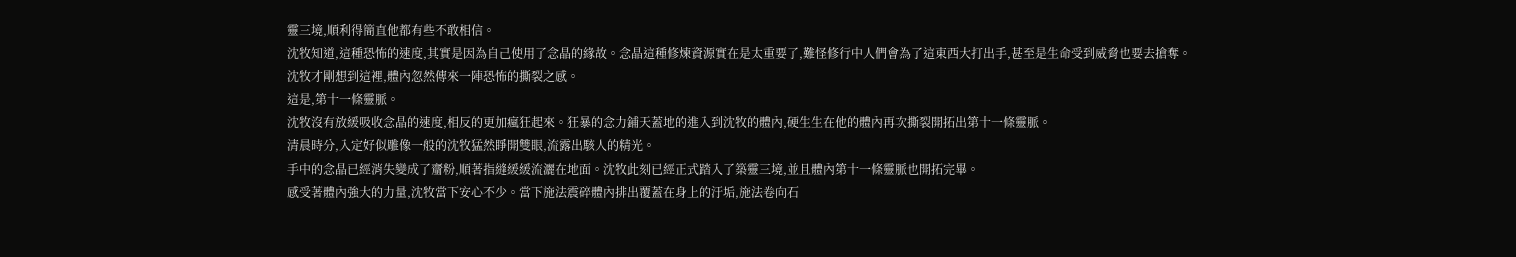靈三境,順利得簡直他都有些不敢相信。
沈牧知道,這種恐怖的速度,其實是因為自己使用了念晶的緣故。念晶這種修煉資源實在是太重要了,難怪修行中人們會為了這東西大打出手,甚至是生命受到威脅也要去搶奪。
沈牧才剛想到這裡,體內忽然傳來一陣恐怖的撕裂之感。
這是,第十一條靈脈。
沈牧沒有放緩吸收念晶的速度,相反的更加瘋狂起來。狂暴的念力鋪天蓋地的進入到沈牧的體內,硬生生在他的體內再次撕裂開拓出第十一條靈脈。
清晨時分,入定好似雕像一般的沈牧猛然睜開雙眼,流露出駭人的精光。
手中的念晶已經消失變成了齏粉,順著指縫緩緩流灑在地面。沈牧此刻已經正式踏入了築靈三境,並且體內第十一條靈脈也開拓完畢。
感受著體內強大的力量,沈牧當下安心不少。當下施法震碎體內排出覆蓋在身上的汙垢,施法卷向石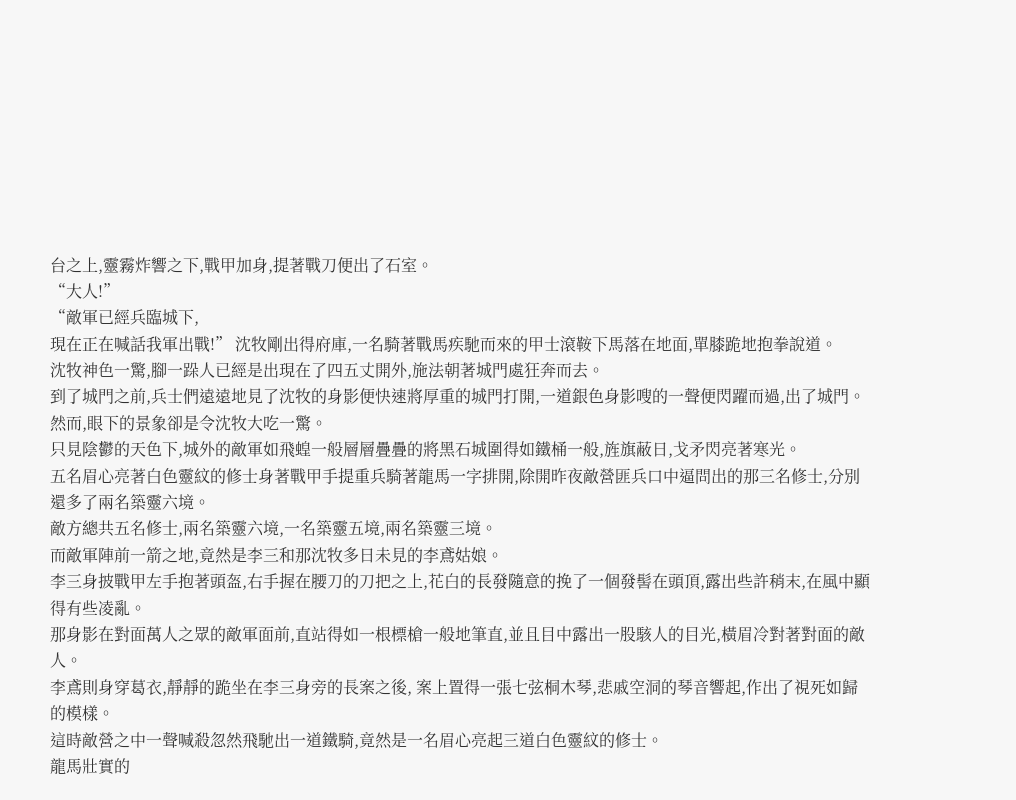台之上,靈霧炸響之下,戰甲加身,提著戰刀便出了石室。
“大人!”
“敵軍已經兵臨城下,
現在正在喊話我軍出戰!” 沈牧剛出得府庫,一名騎著戰馬疾馳而來的甲士滾鞍下馬落在地面,單膝跪地抱拳說道。
沈牧神色一驚,腳一跺人已經是出現在了四五丈開外,施法朝著城門處狂奔而去。
到了城門之前,兵士們遠遠地見了沈牧的身影便快速將厚重的城門打開,一道銀色身影嗖的一聲便閃躍而過,出了城門。
然而,眼下的景象卻是令沈牧大吃一驚。
只見陰鬱的天色下,城外的敵軍如飛蝗一般層層疊疊的將黑石城圍得如鐵桶一般,旌旗蔽日,戈矛閃亮著寒光。
五名眉心亮著白色靈紋的修士身著戰甲手提重兵騎著龍馬一字排開,除開昨夜敵營匪兵口中逼問出的那三名修士,分別還多了兩名築靈六境。
敵方總共五名修士,兩名築靈六境,一名築靈五境,兩名築靈三境。
而敵軍陣前一箭之地,竟然是李三和那沈牧多日未見的李鳶姑娘。
李三身披戰甲左手抱著頭盔,右手握在腰刀的刀把之上,花白的長發隨意的挽了一個發髻在頭頂,露出些許稍末,在風中顯得有些凌亂。
那身影在對面萬人之眾的敵軍面前,直站得如一根標槍一般地筆直,並且目中露出一股駭人的目光,橫眉冷對著對面的敵人。
李鳶則身穿葛衣,靜靜的跪坐在李三身旁的長案之後, 案上置得一張七弦桐木琴,悲戚空洞的琴音響起,作出了視死如歸的模樣。
這時敵營之中一聲喊殺忽然飛馳出一道鐵騎,竟然是一名眉心亮起三道白色靈紋的修士。
龍馬壯實的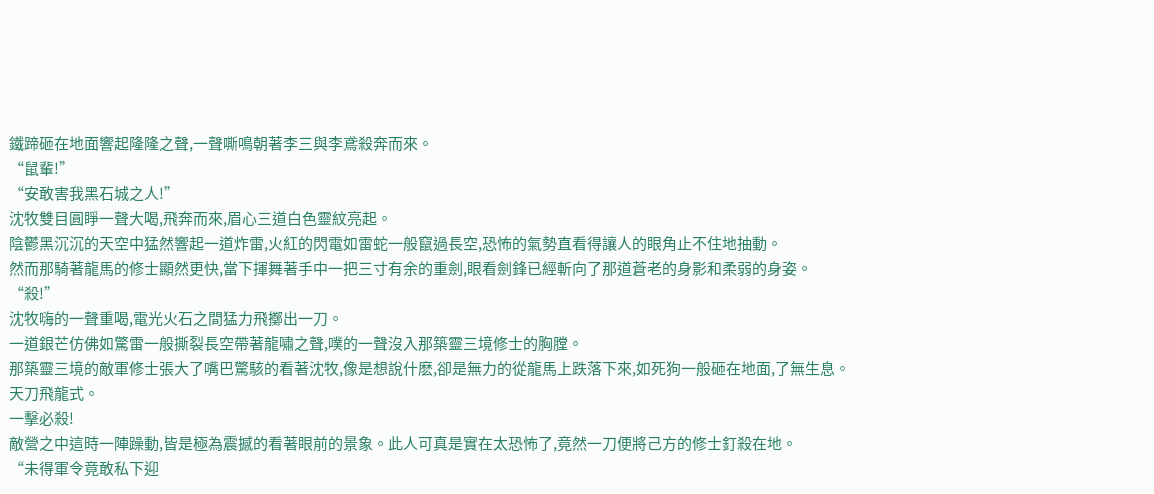鐵蹄砸在地面響起隆隆之聲,一聲嘶鳴朝著李三與李鳶殺奔而來。
“鼠輩!”
“安敢害我黑石城之人!”
沈牧雙目圓睜一聲大喝,飛奔而來,眉心三道白色靈紋亮起。
陰鬱黑沉沉的天空中猛然響起一道炸雷,火紅的閃電如雷蛇一般竄過長空,恐怖的氣勢直看得讓人的眼角止不住地抽動。
然而那騎著龍馬的修士顯然更快,當下揮舞著手中一把三寸有余的重劍,眼看劍鋒已經斬向了那道蒼老的身影和柔弱的身姿。
“殺!”
沈牧嗨的一聲重喝,電光火石之間猛力飛擲出一刀。
一道銀芒仿佛如驚雷一般撕裂長空帶著龍嘯之聲,噗的一聲沒入那築靈三境修士的胸膛。
那築靈三境的敵軍修士張大了嘴巴驚駭的看著沈牧,像是想說什麽,卻是無力的從龍馬上跌落下來,如死狗一般砸在地面,了無生息。
天刀飛龍式。
一擊必殺!
敵營之中這時一陣躁動,皆是極為震撼的看著眼前的景象。此人可真是實在太恐怖了,竟然一刀便將己方的修士釘殺在地。
“未得軍令竟敢私下迎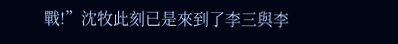戰!”沈牧此刻已是來到了李三與李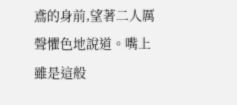鳶的身前,望著二人厲聲懼色地說道。嘴上雖是這般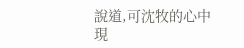說道,可沈牧的心中現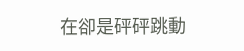在卻是砰砰跳動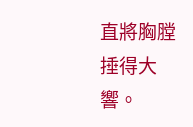直將胸膛捶得大響。